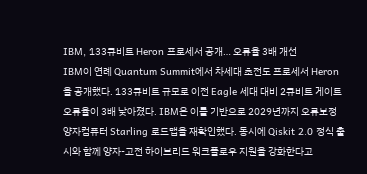IBM, 133큐비트 Heron 프로세서 공개… 오류율 3배 개선
IBM이 연례 Quantum Summit에서 차세대 초전도 프로세서 Heron을 공개했다. 133큐비트 규모로 이전 Eagle 세대 대비 2큐비트 게이트 오류율이 3배 낮아졌다. IBM은 이를 기반으로 2029년까지 오류보정 양자컴퓨터 Starling 로드맵을 재확인했다. 동시에 Qiskit 2.0 정식 출시와 함께 양자-고전 하이브리드 워크플로우 지원을 강화한다고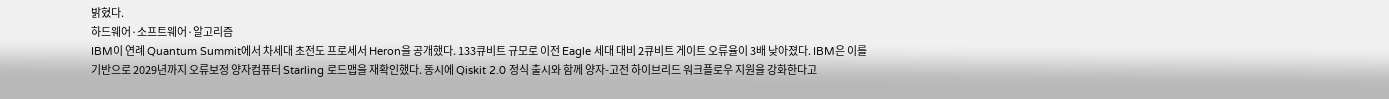밝혔다.
하드웨어·소프트웨어·알고리즘
IBM이 연례 Quantum Summit에서 차세대 초전도 프로세서 Heron을 공개했다. 133큐비트 규모로 이전 Eagle 세대 대비 2큐비트 게이트 오류율이 3배 낮아졌다. IBM은 이를 기반으로 2029년까지 오류보정 양자컴퓨터 Starling 로드맵을 재확인했다. 동시에 Qiskit 2.0 정식 출시와 함께 양자-고전 하이브리드 워크플로우 지원을 강화한다고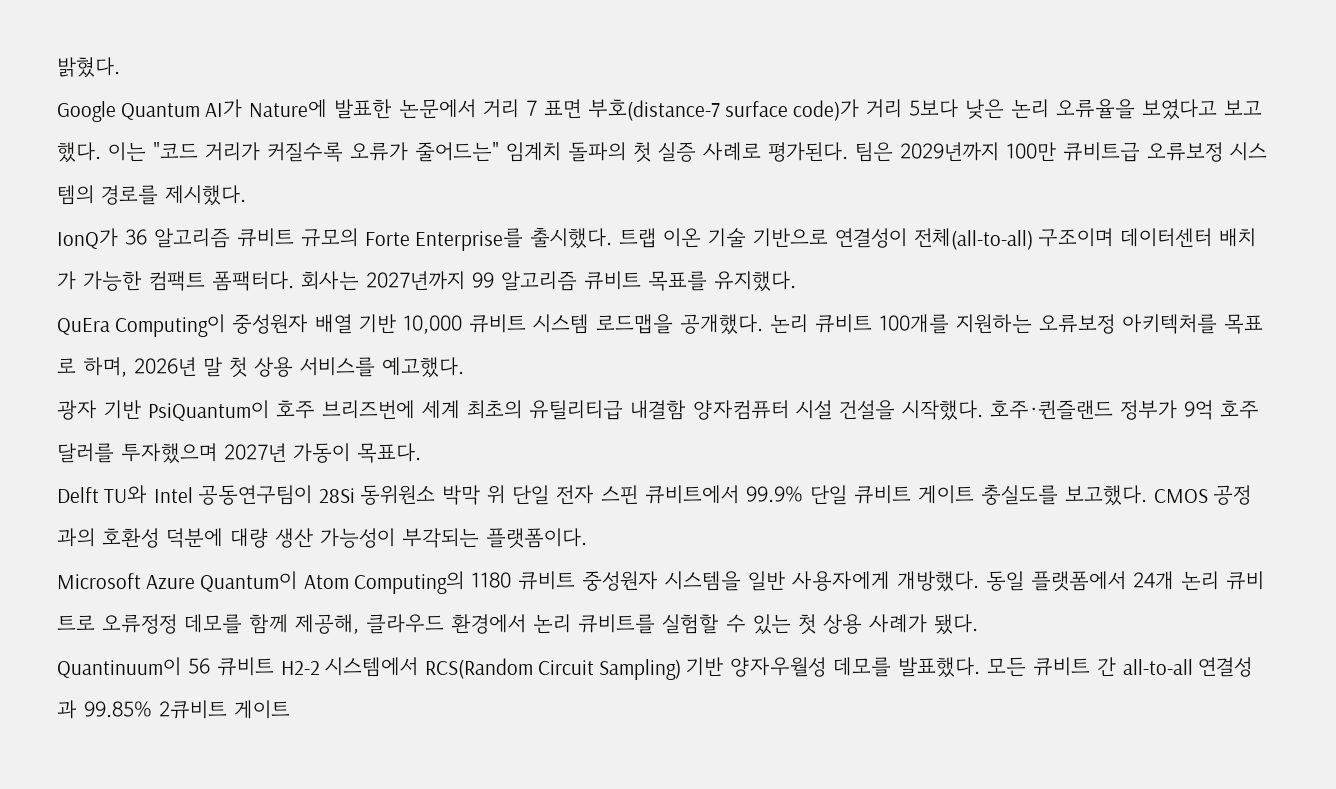밝혔다.
Google Quantum AI가 Nature에 발표한 논문에서 거리 7 표면 부호(distance-7 surface code)가 거리 5보다 낮은 논리 오류율을 보였다고 보고했다. 이는 "코드 거리가 커질수록 오류가 줄어드는" 임계치 돌파의 첫 실증 사례로 평가된다. 팀은 2029년까지 100만 큐비트급 오류보정 시스템의 경로를 제시했다.
IonQ가 36 알고리즘 큐비트 규모의 Forte Enterprise를 출시했다. 트랩 이온 기술 기반으로 연결성이 전체(all-to-all) 구조이며 데이터센터 배치가 가능한 컴팩트 폼팩터다. 회사는 2027년까지 99 알고리즘 큐비트 목표를 유지했다.
QuEra Computing이 중성원자 배열 기반 10,000 큐비트 시스템 로드맵을 공개했다. 논리 큐비트 100개를 지원하는 오류보정 아키텍처를 목표로 하며, 2026년 말 첫 상용 서비스를 예고했다.
광자 기반 PsiQuantum이 호주 브리즈번에 세계 최초의 유틸리티급 내결함 양자컴퓨터 시설 건설을 시작했다. 호주·퀸즐랜드 정부가 9억 호주달러를 투자했으며 2027년 가동이 목표다.
Delft TU와 Intel 공동연구팀이 28Si 동위원소 박막 위 단일 전자 스핀 큐비트에서 99.9% 단일 큐비트 게이트 충실도를 보고했다. CMOS 공정과의 호환성 덕분에 대량 생산 가능성이 부각되는 플랫폼이다.
Microsoft Azure Quantum이 Atom Computing의 1180 큐비트 중성원자 시스템을 일반 사용자에게 개방했다. 동일 플랫폼에서 24개 논리 큐비트로 오류정정 데모를 함께 제공해, 클라우드 환경에서 논리 큐비트를 실험할 수 있는 첫 상용 사례가 됐다.
Quantinuum이 56 큐비트 H2-2 시스템에서 RCS(Random Circuit Sampling) 기반 양자우월성 데모를 발표했다. 모든 큐비트 간 all-to-all 연결성과 99.85% 2큐비트 게이트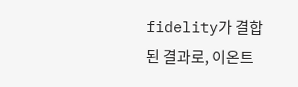fidelity가 결합된 결과로, 이온트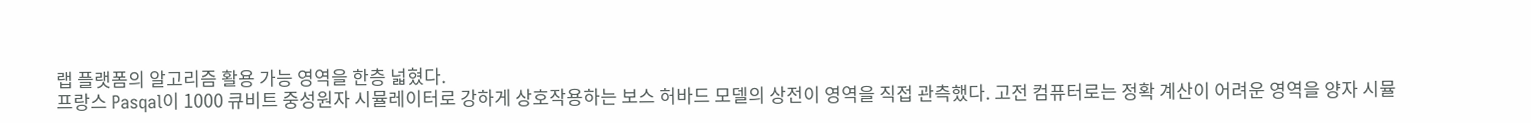랩 플랫폼의 알고리즘 활용 가능 영역을 한층 넓혔다.
프랑스 Pasqal이 1000 큐비트 중성원자 시뮬레이터로 강하게 상호작용하는 보스 허바드 모델의 상전이 영역을 직접 관측했다. 고전 컴퓨터로는 정확 계산이 어려운 영역을 양자 시뮬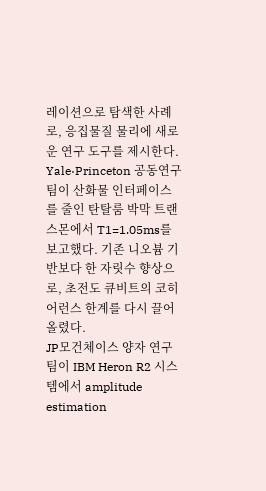레이션으로 탐색한 사례로, 응집물질 물리에 새로운 연구 도구를 제시한다.
Yale·Princeton 공동연구팀이 산화물 인터페이스를 줄인 탄탈룸 박막 트랜스몬에서 T1=1.05ms를 보고했다. 기존 니오븀 기반보다 한 자릿수 향상으로, 초전도 큐비트의 코히어런스 한계를 다시 끌어올렸다.
JP모건체이스 양자 연구팀이 IBM Heron R2 시스템에서 amplitude estimation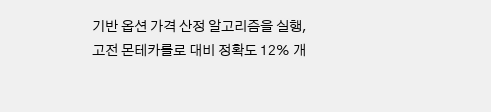기반 옵션 가격 산정 알고리즘을 실행, 고전 몬테카를로 대비 정확도 12% 개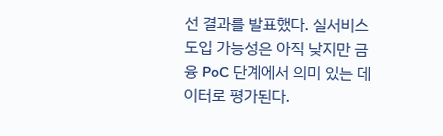선 결과를 발표했다. 실서비스 도입 가능성은 아직 낮지만 금융 PoC 단계에서 의미 있는 데이터로 평가된다.